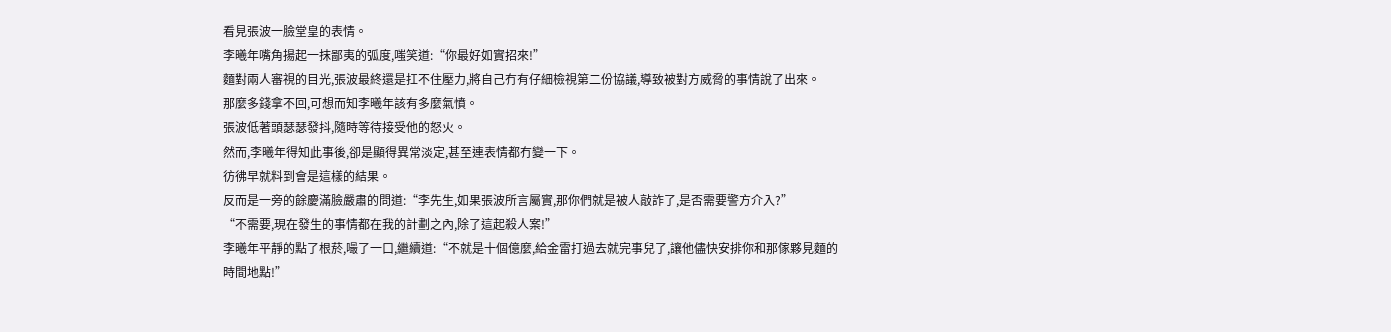看見張波一臉堂皇的表情。
李曦年嘴角揚起一抹鄙夷的弧度,嗤笑道:“你最好如實招來!”
麵對兩人審視的目光,張波最終還是扛不住壓力,將自己冇有仔細檢視第二份協議,導致被對方威脅的事情說了出來。
那麼多錢拿不回,可想而知李曦年該有多麼氣憤。
張波低著頭瑟瑟發抖,隨時等待接受他的怒火。
然而,李曦年得知此事後,卻是顯得異常淡定,甚至連表情都冇變一下。
彷彿早就料到會是這樣的結果。
反而是一旁的餘慶滿臉嚴肅的問道:“李先生,如果張波所言屬實,那你們就是被人敲詐了,是否需要警方介入?”
“不需要,現在發生的事情都在我的計劃之內,除了這起殺人案!”
李曦年平靜的點了根菸,嘬了一口,繼續道:“不就是十個億麼,給金雷打過去就完事兒了,讓他儘快安排你和那傢夥見麵的時間地點!”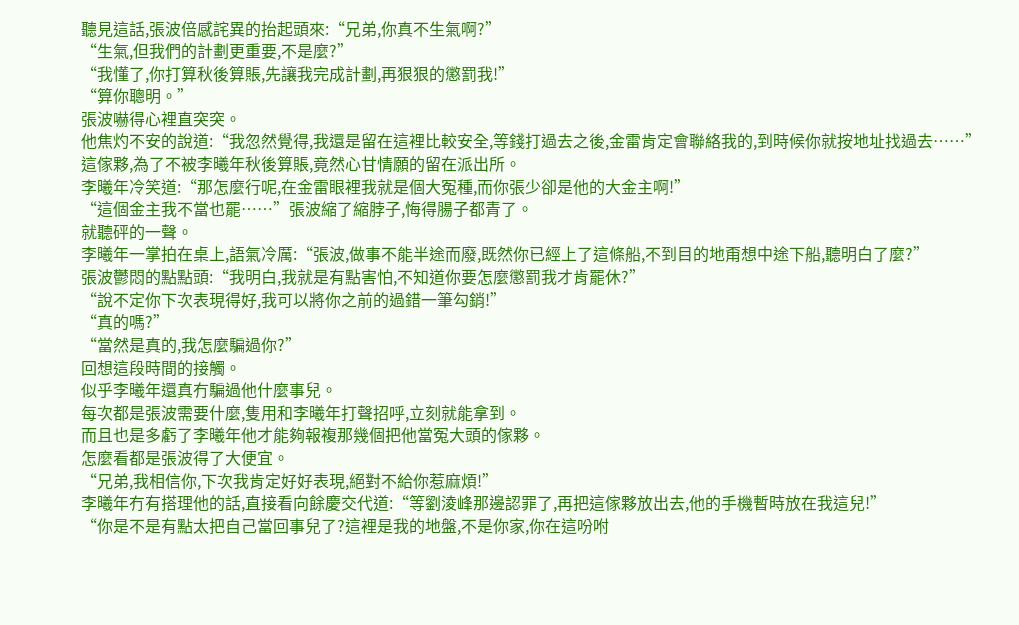聽見這話,張波倍感詫異的抬起頭來:“兄弟,你真不生氣啊?”
“生氣,但我們的計劃更重要,不是麼?”
“我懂了,你打算秋後算賬,先讓我完成計劃,再狠狠的懲罰我!”
“算你聰明。”
張波嚇得心裡直突突。
他焦灼不安的說道:“我忽然覺得,我還是留在這裡比較安全,等錢打過去之後,金雷肯定會聯絡我的,到時候你就按地址找過去……”
這傢夥,為了不被李曦年秋後算賬,竟然心甘情願的留在派出所。
李曦年冷笑道:“那怎麼行呢,在金雷眼裡我就是個大冤種,而你張少卻是他的大金主啊!”
“這個金主我不當也罷……”張波縮了縮脖子,悔得腸子都青了。
就聽砰的一聲。
李曦年一掌拍在桌上,語氣冷厲:“張波,做事不能半途而廢,既然你已經上了這條船,不到目的地甭想中途下船,聽明白了麼?”
張波鬱悶的點點頭:“我明白,我就是有點害怕,不知道你要怎麼懲罰我才肯罷休?”
“說不定你下次表現得好,我可以將你之前的過錯一筆勾銷!”
“真的嗎?”
“當然是真的,我怎麼騙過你?”
回想這段時間的接觸。
似乎李曦年還真冇騙過他什麼事兒。
每次都是張波需要什麼,隻用和李曦年打聲招呼,立刻就能拿到。
而且也是多虧了李曦年他才能夠報複那幾個把他當冤大頭的傢夥。
怎麼看都是張波得了大便宜。
“兄弟,我相信你,下次我肯定好好表現,絕對不給你惹麻煩!”
李曦年冇有搭理他的話,直接看向餘慶交代道:“等劉淩峰那邊認罪了,再把這傢夥放出去,他的手機暫時放在我這兒!”
“你是不是有點太把自己當回事兒了?這裡是我的地盤,不是你家,你在這吩咐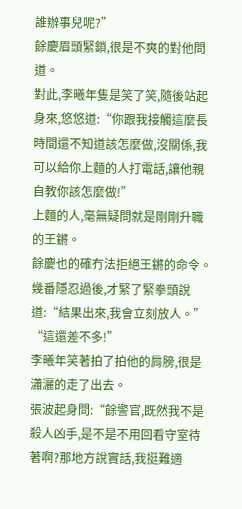誰辦事兒呢?”
餘慶眉頭緊鎖,很是不爽的對他問道。
對此,李曦年隻是笑了笑,隨後站起身來,悠悠道:“你跟我接觸這麼長時間還不知道該怎麼做,沒關係,我可以給你上麵的人打電話,讓他親自教你該怎麼做!”
上麵的人,毫無疑問就是剛剛升職的王鏘。
餘慶也的確冇法拒絕王鏘的命令。
幾番隱忍過後,才緊了緊拳頭說道:“結果出來,我會立刻放人。”
“這還差不多!”
李曦年笑著拍了拍他的肩膀,很是瀟灑的走了出去。
張波起身問:“餘警官,既然我不是殺人凶手,是不是不用回看守室待著啊?那地方說實話,我挺難適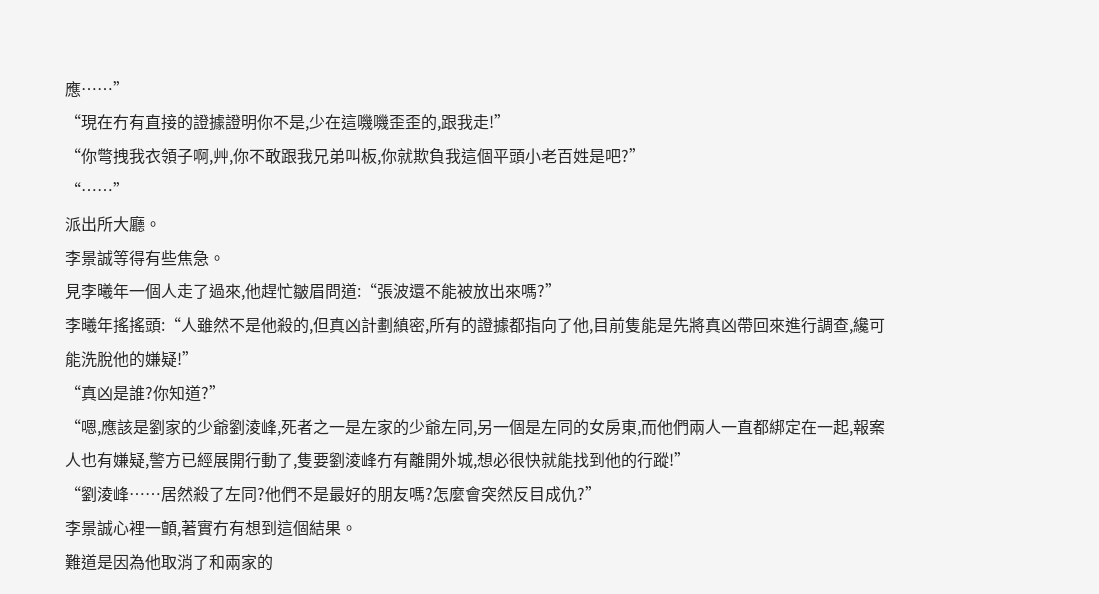應……”
“現在冇有直接的證據證明你不是,少在這嘰嘰歪歪的,跟我走!”
“你彆拽我衣領子啊,艸,你不敢跟我兄弟叫板,你就欺負我這個平頭小老百姓是吧?”
“……”
派出所大廳。
李景誠等得有些焦急。
見李曦年一個人走了過來,他趕忙皺眉問道:“張波還不能被放出來嗎?”
李曦年搖搖頭:“人雖然不是他殺的,但真凶計劃縝密,所有的證據都指向了他,目前隻能是先將真凶帶回來進行調查,纔可能洗脫他的嫌疑!”
“真凶是誰?你知道?”
“嗯,應該是劉家的少爺劉淩峰,死者之一是左家的少爺左同,另一個是左同的女房東,而他們兩人一直都綁定在一起,報案人也有嫌疑,警方已經展開行動了,隻要劉淩峰冇有離開外城,想必很快就能找到他的行蹤!”
“劉淩峰……居然殺了左同?他們不是最好的朋友嗎?怎麼會突然反目成仇?”
李景誠心裡一顫,著實冇有想到這個結果。
難道是因為他取消了和兩家的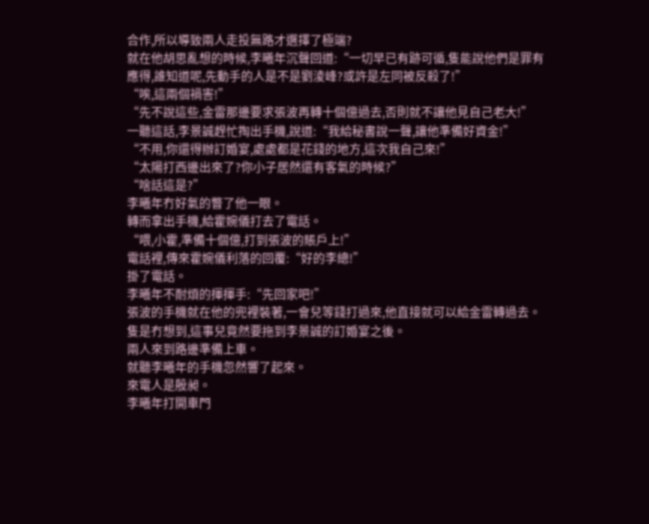合作,所以導致兩人走投無路才選擇了極端?
就在他胡思亂想的時候,李曦年沉聲回道:“一切早已有跡可循,隻能說他們是罪有應得,誰知道呢,先動手的人是不是劉淩峰?或許是左同被反殺了!”
“唉,這兩個禍害!”
“先不說這些,金雷那邊要求張波再轉十個億過去,否則就不讓他見自己老大!”
一聽這話,李景誠趕忙掏出手機,說道:“我給秘書說一聲,讓他準備好資金!”
“不用,你還得辦訂婚宴,處處都是花錢的地方,這次我自己來!”
“太陽打西邊出來了?你小子居然還有客氣的時候?”
“啥話這是?”
李曦年冇好氣的瞥了他一眼。
轉而拿出手機,給霍婉儀打去了電話。
“喂,小霍,準備十個億,打到張波的賬戶上!”
電話裡,傳來霍婉儀利落的回覆:“好的李總!”
掛了電話。
李曦年不耐煩的揮揮手:“先回家吧!”
張波的手機就在他的兜裡裝著,一會兒等錢打過來,他直接就可以給金雷轉過去。
隻是冇想到,這事兒竟然要拖到李景誠的訂婚宴之後。
兩人來到路邊準備上車。
就聽李曦年的手機忽然響了起來。
來電人是殷昶。
李曦年打開車門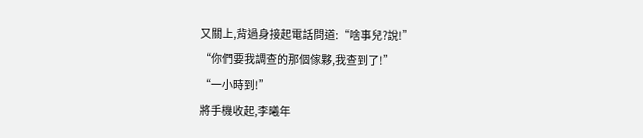又關上,背過身接起電話問道:“啥事兒?說!”
“你們要我調查的那個傢夥,我查到了!”
“一小時到!”
將手機收起,李曦年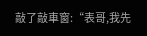敲了敲車窗:“表哥,我先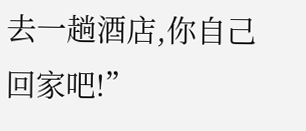去一趟酒店,你自己回家吧!”